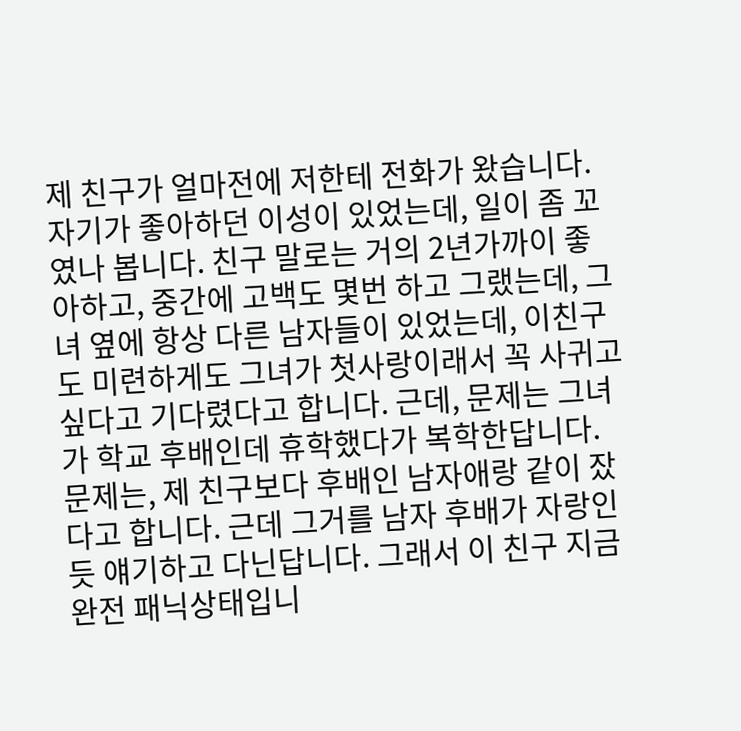제 친구가 얼마전에 저한테 전화가 왔습니다. 자기가 좋아하던 이성이 있었는데, 일이 좀 꼬였나 봅니다. 친구 말로는 거의 2년가까이 좋아하고, 중간에 고백도 몇번 하고 그랬는데, 그녀 옆에 항상 다른 남자들이 있었는데, 이친구도 미련하게도 그녀가 첫사랑이래서 꼭 사귀고 싶다고 기다렸다고 합니다. 근데, 문제는 그녀가 학교 후배인데 휴학했다가 복학한답니다. 문제는, 제 친구보다 후배인 남자애랑 같이 잤다고 합니다. 근데 그거를 남자 후배가 자랑인듯 얘기하고 다닌답니다. 그래서 이 친구 지금 완전 패닉상태입니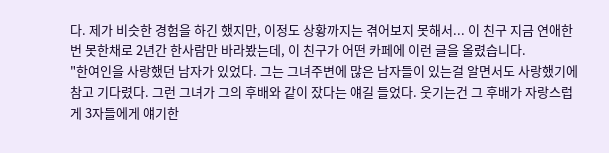다. 제가 비슷한 경험을 하긴 했지만, 이정도 상황까지는 겪어보지 못해서... 이 친구 지금 연애한번 못한채로 2년간 한사람만 바라봤는데, 이 친구가 어떤 카페에 이런 글을 올렸습니다.
"한여인을 사랑했던 남자가 있었다. 그는 그녀주변에 많은 남자들이 있는걸 알면서도 사랑했기에 참고 기다렸다. 그런 그녀가 그의 후배와 같이 잤다는 얘길 들었다. 웃기는건 그 후배가 자랑스럽게 3자들에게 얘기한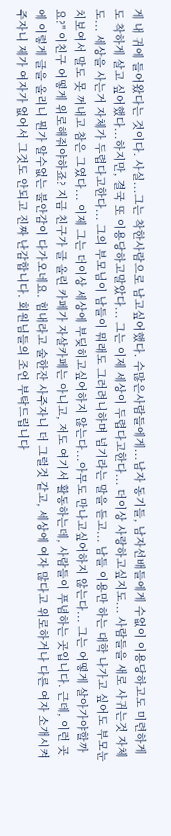게 내 귀에 들어왔다는 것이다. 사실...그는 착한사람으로 남고싶어했다. 수많은사람들에게...남자 동기들, 남자선배들에게 수없이 이용당하고도 미련하게도 착하게 살고 싶어했다...하지만, 결국 또 이용당하고말았다... 그는 이제 세상이 두렵다고한다... 더이상 사랑하고싶지도... 사람들을 새로 사귀는것 자체도... 세상을 사는거 자체가 두렵다고한다... 그의 부모님이 남들이 뭐래도 그러려니하며 넘기라는 말을 듣고... 남들 이용만 하는 대학 나가고 싶어도 부모눈치보여서 말도 못 꺼내고 참은 그였다... 이제 그는 더이상 세상에 부딪히고싶어하지 않는다...아무도 만나고싶어하지 않는다... 그는 어떻게 살아가야할까요?" 이친구 어떻게 위로해줘야하죠? 지금 친구가 글 올린 카페가 자살카페는 아니고, 저도 여기서 활동하는데, 사람들이 푸념하는 곳입니다. 근데, 이런 곳에 이렇게 글을 올리니 뭔가 알수없는 불안감이 다가오네요. 힘내라고 술한잔 사주자니 더 그럴것 같고, 세상에 여자 많다고 위로하거나 다른 여자 소개시켜주자니 제가 여자가 없어서 그것도 안되고 진짜 난감합니다. 회원님들의 조언 부탁드립니다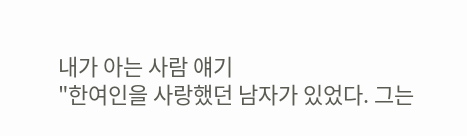내가 아는 사람 얘기
"한여인을 사랑했던 남자가 있었다. 그는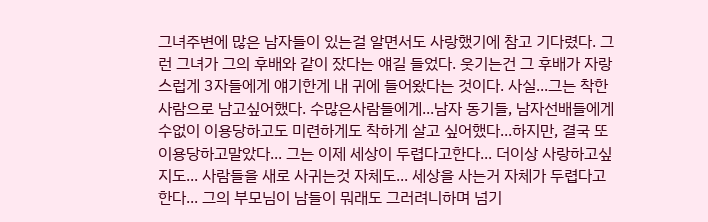그녀주변에 많은 남자들이 있는걸 알면서도 사랑했기에 참고 기다렸다. 그런 그녀가 그의 후배와 같이 잤다는 얘길 들었다. 웃기는건 그 후배가 자랑스럽게 3자들에게 얘기한게 내 귀에 들어왔다는 것이다. 사실...그는 착한사람으로 남고싶어했다. 수많은사람들에게...남자 동기들, 남자선배들에게 수없이 이용당하고도 미련하게도 착하게 살고 싶어했다...하지만, 결국 또 이용당하고말았다... 그는 이제 세상이 두렵다고한다... 더이상 사랑하고싶지도... 사람들을 새로 사귀는것 자체도... 세상을 사는거 자체가 두렵다고한다... 그의 부모님이 남들이 뭐래도 그러려니하며 넘기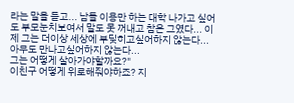라는 말을 듣고... 남들 이용만 하는 대학 나가고 싶어도 부모눈치보여서 말도 못 꺼내고 참은 그였다... 이제 그는 더이상 세상에 부딪히고싶어하지 않는다...아무도 만나고싶어하지 않는다...
그는 어떻게 살아가야할까요?"
이친구 어떻게 위로해줘야하죠? 지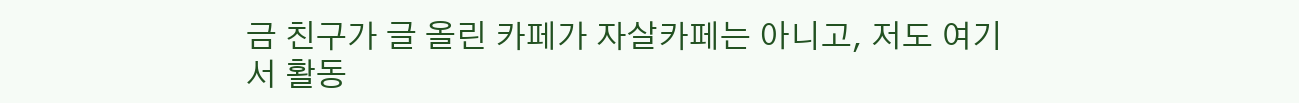금 친구가 글 올린 카페가 자살카페는 아니고, 저도 여기서 활동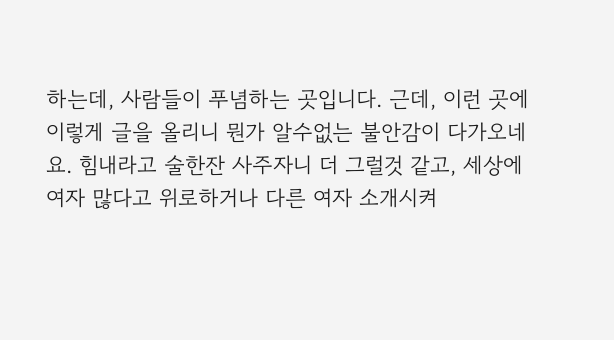하는데, 사람들이 푸념하는 곳입니다. 근데, 이런 곳에 이렇게 글을 올리니 뭔가 알수없는 불안감이 다가오네요. 힘내라고 술한잔 사주자니 더 그럴것 같고, 세상에 여자 많다고 위로하거나 다른 여자 소개시켜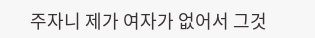주자니 제가 여자가 없어서 그것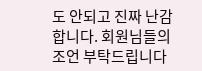도 안되고 진짜 난감합니다. 회원님들의 조언 부탁드립니다